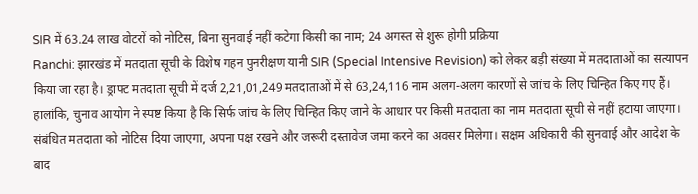SIR में 63.24 लाख वोटरों को नोटिस, बिना सुनवाई नहीं कटेगा किसी का नाम; 24 अगस्त से शुरू होगी प्रक्रिया
Ranchi: झारखंड में मतदाता सूची के विशेष गहन पुनरीक्षण यानी SIR (Special Intensive Revision) को लेकर बड़ी संख्या में मतदाताओं का सत्यापन किया जा रहा है। ड्राफ्ट मतदाता सूची में दर्ज 2,21,01,249 मतदाताओं में से 63,24,116 नाम अलग-अलग कारणों से जांच के लिए चिन्हित किए गए हैं।
हालांकि, चुनाव आयोग ने स्पष्ट किया है कि सिर्फ जांच के लिए चिन्हित किए जाने के आधार पर किसी मतदाता का नाम मतदाता सूची से नहीं हटाया जाएगा। संबंधित मतदाता को नोटिस दिया जाएगा, अपना पक्ष रखने और जरूरी दस्तावेज जमा करने का अवसर मिलेगा। सक्षम अधिकारी की सुनवाई और आदेश के बाद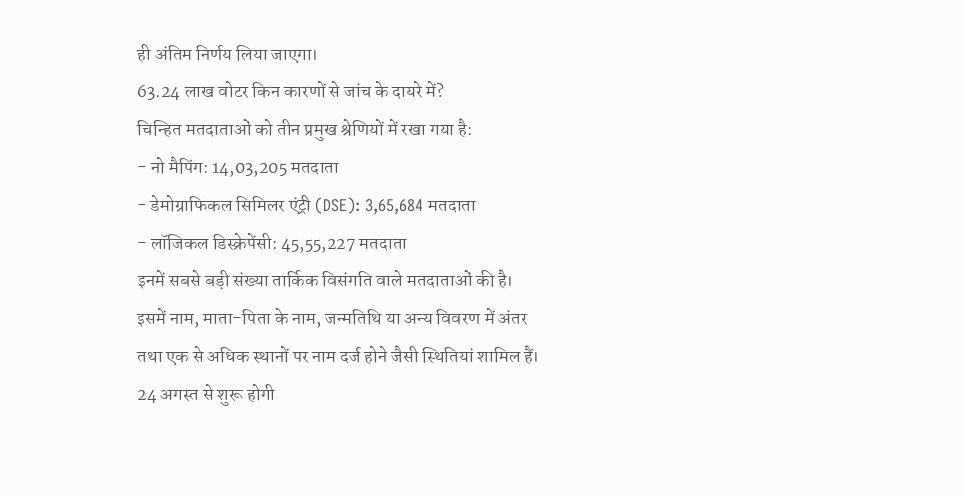ही अंतिम निर्णय लिया जाएगा।
63.24 लाख वोटर किन कारणों से जांच के दायरे में?
चिन्हित मतदाताओं को तीन प्रमुख श्रेणियों में रखा गया है:
- नो मैपिंग: 14,03,205 मतदाता
- डेमोग्राफिकल सिमिलर एंट्री (DSE): 3,65,684 मतदाता
- लॉजिकल डिस्क्रेपेंसी: 45,55,227 मतदाता
इनमें सबसे बड़ी संख्या तार्किक विसंगति वाले मतदाताओं की है। इसमें नाम, माता-पिता के नाम, जन्मतिथि या अन्य विवरण में अंतर तथा एक से अधिक स्थानों पर नाम दर्ज होने जैसी स्थितियां शामिल हैं।
24 अगस्त से शुरू होगी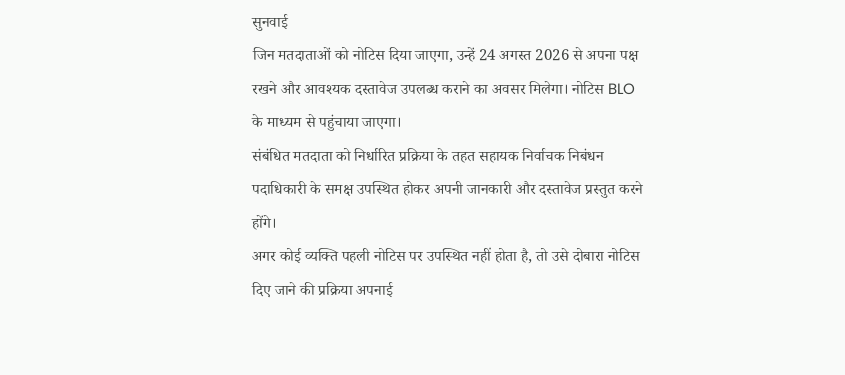सुनवाई
जिन मतदाताओं को नोटिस दिया जाएगा, उन्हें 24 अगस्त 2026 से अपना पक्ष रखने और आवश्यक दस्तावेज उपलब्ध कराने का अवसर मिलेगा। नोटिस BLO के माध्यम से पहुंचाया जाएगा।
संबंधित मतदाता को निर्धारित प्रक्रिया के तहत सहायक निर्वाचक निबंधन पदाधिकारी के समक्ष उपस्थित होकर अपनी जानकारी और दस्तावेज प्रस्तुत करने होंगे।
अगर कोई व्यक्ति पहली नोटिस पर उपस्थित नहीं होता है, तो उसे दोबारा नोटिस दिए जाने की प्रक्रिया अपनाई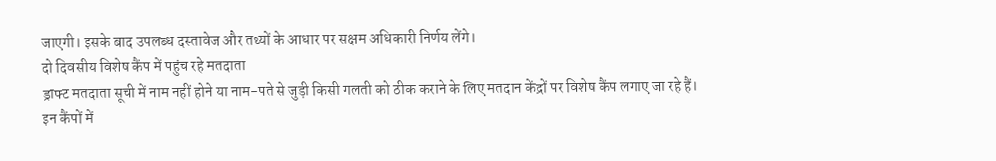जाएगी। इसके बाद उपलब्ध दस्तावेज और तथ्यों के आधार पर सक्षम अधिकारी निर्णय लेंगे।
दो दिवसीय विशेष कैंप में पहुंच रहे मतदाता
ड्राफ्ट मतदाता सूची में नाम नहीं होने या नाम-पते से जुड़ी किसी गलती को ठीक कराने के लिए मतदान केंद्रों पर विशेष कैंप लगाए जा रहे हैं।
इन कैंपों में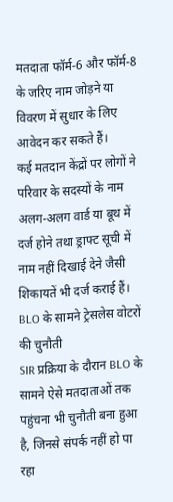मतदाता फॉर्म-6 और फॉर्म-8 के जरिए नाम जोड़ने या विवरण में सुधार के लिए आवेदन कर सकते हैं।
कई मतदान केंद्रों पर लोगों ने परिवार के सदस्यों के नाम अलग-अलग वार्ड या बूथ में दर्ज होने तथा ड्राफ्ट सूची में नाम नहीं दिखाई देने जैसी शिकायतें भी दर्ज कराई हैं।
BLO के सामने ट्रेसलेस वोटरों की चुनौती
SIR प्रक्रिया के दौरान BLO के सामने ऐसे मतदाताओं तक पहुंचना भी चुनौती बना हुआ है, जिनसे संपर्क नहीं हो पा रहा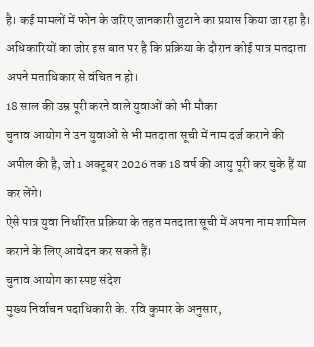है। कई मामलों में फोन के जरिए जानकारी जुटाने का प्रयास किया जा रहा है।
अधिकारियों का जोर इस बात पर है कि प्रक्रिया के दौरान कोई पात्र मतदाता अपने मताधिकार से वंचित न हो।
18 साल की उम्र पूरी करने वाले युवाओं को भी मौका
चुनाव आयोग ने उन युवाओं से भी मतदाता सूची में नाम दर्ज कराने की अपील की है, जो 1 अक्टूबर 2026 तक 18 वर्ष की आयु पूरी कर चुके हैं या कर लेंगे।
ऐसे पात्र युवा निर्धारित प्रक्रिया के तहत मतदाता सूची में अपना नाम शामिल कराने के लिए आवेदन कर सकते हैं।
चुनाव आयोग का स्पष्ट संदेश
मुख्य निर्वाचन पदाधिकारी के. रवि कुमार के अनुसार,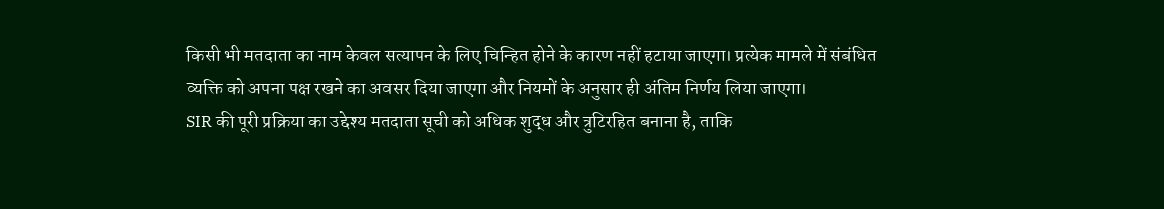किसी भी मतदाता का नाम केवल सत्यापन के लिए चिन्हित होने के कारण नहीं हटाया जाएगा। प्रत्येक मामले में संबंधित व्यक्ति को अपना पक्ष रखने का अवसर दिया जाएगा और नियमों के अनुसार ही अंतिम निर्णय लिया जाएगा।
SIR की पूरी प्रक्रिया का उद्देश्य मतदाता सूची को अधिक शुद्ध और त्रुटिरहित बनाना है, ताकि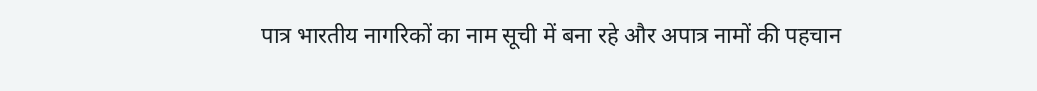पात्र भारतीय नागरिकों का नाम सूची में बना रहे और अपात्र नामों की पहचान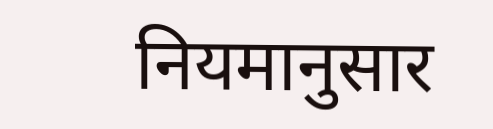नियमानुसार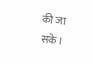की जा सके।